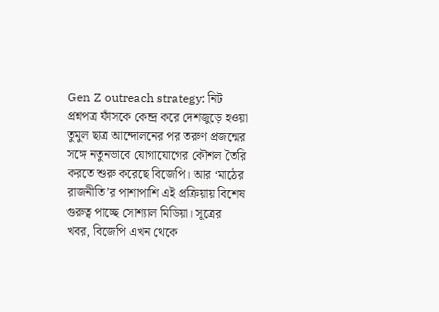Gen Z outreach strategy: নিট প্রশ্নপত্র ফাঁসকে কেন্দ্র করে দেশজুড়ে হওয়া তুমুল ছাত্র আন্দোলনের পর তরুণ প্রজন্মের সঙ্গে নতুনভাবে যোগাযোগের কৌশল তৈরি করতে শুরু করেছে বিজেপি। আর ‘মাঠের রাজনীতি’র পাশাপাশি এই প্রক্রিয়ায় বিশেষ গুরুত্ব পাচ্ছে সোশ্যাল মিডিয়া। সূত্রের খবর, বিজেপি এখন থেকে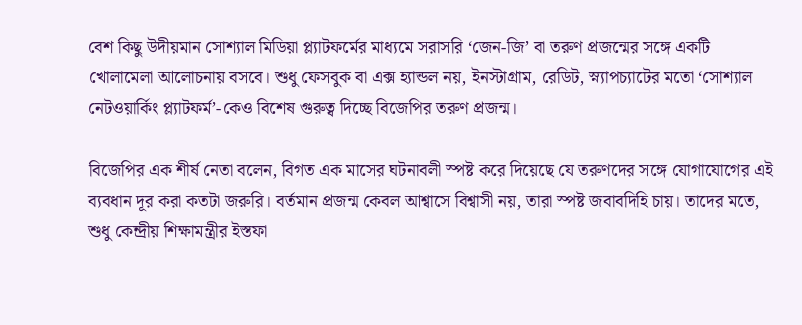বেশ কিছু উদীয়মান সোশ্যাল মিডিয়া প্ল্যাটফর্মের মাধ্যমে সরাসরি ‘জেন-জি’ বা তরুণ প্রজন্মের সঙ্গে একটি খোলামেলা আলোচনায় বসবে। শুধু ফেসবুক বা এক্স হ্যান্ডল নয়, ইনস্টাগ্রাম, রেডিট, স্ন্যাপচ্যাটের মতো ‘সোশ্যাল নেটওয়ার্কিং প্ল্যাটফর্ম’-কেও বিশেষ গুরুত্ব দিচ্ছে বিজেপির তরুণ প্রজন্ম।

বিজেপির এক শীর্ষ নেতা বলেন, বিগত এক মাসের ঘটনাবলী স্পষ্ট করে দিয়েছে যে তরুণদের সঙ্গে যোগাযোগের এই ব্যবধান দূর করা কতটা জরুরি। বর্তমান প্রজন্ম কেবল আশ্বাসে বিশ্বাসী নয়, তারা স্পষ্ট জবাবদিহি চায়। তাদের মতে, শুধু কেন্দ্রীয় শিক্ষামন্ত্রীর ইস্তফা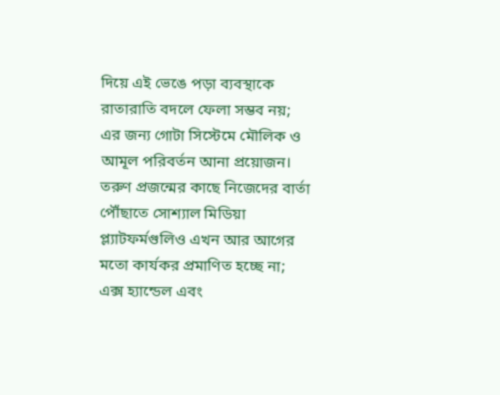দিয়ে এই ভেঙে পড়া ব্যবস্থাকে রাতারাতি বদলে ফেলা সম্ভব নয়; এর জন্য গোটা সিস্টেমে মৌলিক ও আমূল পরিবর্তন আনা প্রয়োজন। তরুণ প্রজন্মের কাছে নিজেদের বার্তা পৌঁছাতে সোশ্যাল মিডিয়া প্ল্যাটফর্মগুলিও এখন আর আগের মতো কার্যকর প্রমাণিত হচ্ছে না; এক্স হ্যান্ডেল এবং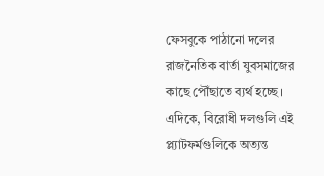ফেসবুকে পাঠানো দলের রাজনৈতিক বার্তা যুবসমাজের কাছে পৌঁছাতে ব্যর্থ হচ্ছে। এদিকে, বিরোধী দলগুলি এই প্ল্যাটফর্মগুলিকে অত্যন্ত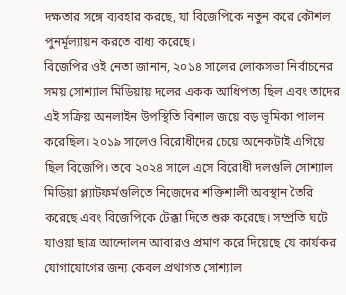দক্ষতার সঙ্গে ব্যবহার করছে, যা বিজেপিকে নতুন করে কৌশল পুনর্মূল্যায়ন করতে বাধ্য করেছে।
বিজেপির ওই নেতা জানান, ২০১৪ সালের লোকসভা নির্বাচনের সময় সোশ্যাল মিডিয়ায় দলের একক আধিপত্য ছিল এবং তাদের এই সক্রিয় অনলাইন উপস্থিতি বিশাল জয়ে বড় ভূমিকা পালন করেছিল। ২০১৯ সালেও বিরোধীদের চেয়ে অনেকটাই এগিয়ে ছিল বিজেপি। তবে ২০২৪ সালে এসে বিরোধী দলগুলি সোশ্যাল মিডিয়া প্ল্যাটফর্মগুলিতে নিজেদের শক্তিশালী অবস্থান তৈরি করেছে এবং বিজেপিকে টেক্কা দিতে শুরু করেছে। সম্প্রতি ঘটে যাওয়া ছাত্র আন্দোলন আবারও প্রমাণ করে দিয়েছে যে কার্যকর যোগাযোগের জন্য কেবল প্রথাগত সোশ্যাল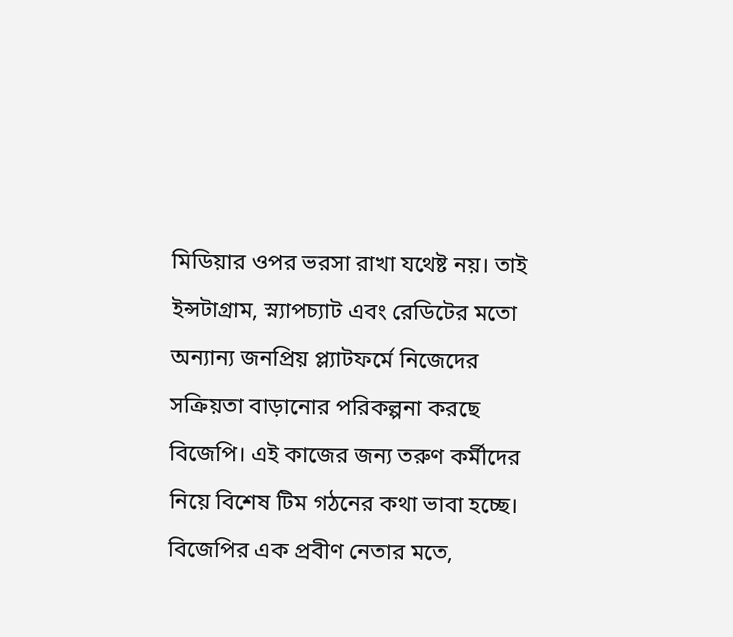মিডিয়ার ওপর ভরসা রাখা যথেষ্ট নয়। তাই ইন্সটাগ্রাম, স্ন্যাপচ্যাট এবং রেডিটের মতো অন্যান্য জনপ্রিয় প্ল্যাটফর্মে নিজেদের সক্রিয়তা বাড়ানোর পরিকল্পনা করছে বিজেপি। এই কাজের জন্য তরুণ কর্মীদের নিয়ে বিশেষ টিম গঠনের কথা ভাবা হচ্ছে। বিজেপির এক প্রবীণ নেতার মতে,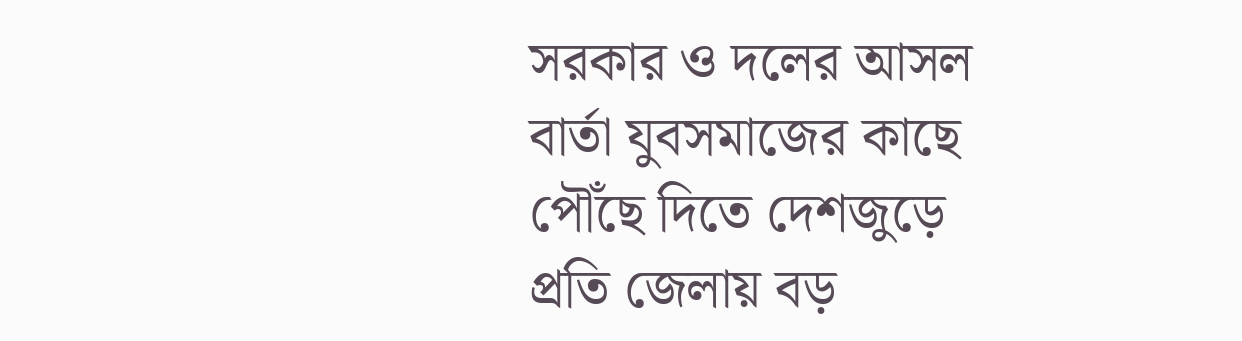সরকার ও দলের আসল বার্তা যুবসমাজের কাছে পৌঁছে দিতে দেশজুড়ে প্রতি জেলায় বড়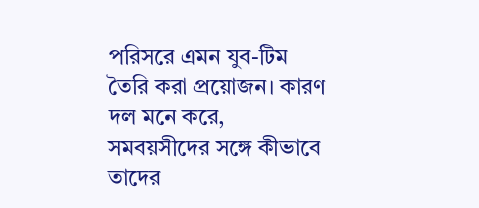পরিসরে এমন যুব-টিম তৈরি করা প্রয়োজন। কারণ দল মনে করে, সমবয়সীদের সঙ্গে কীভাবে তাদের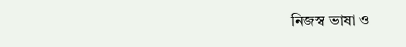নিজস্ব ভাষা ও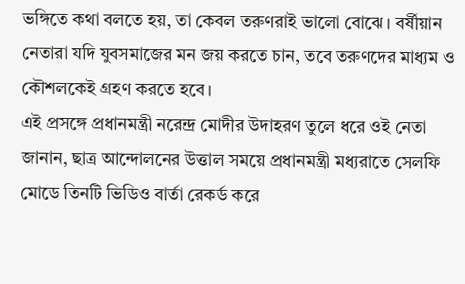ভঙ্গিতে কথা বলতে হয়, তা কেবল তরুণরাই ভালো বোঝে। বর্ষীয়ান নেতারা যদি যুবসমাজের মন জয় করতে চান, তবে তরুণদের মাধ্যম ও কৌশলকেই গ্রহণ করতে হবে।
এই প্রসঙ্গে প্রধানমন্ত্রী নরেন্দ্র মোদীর উদাহরণ তুলে ধরে ওই নেতা জানান, ছাত্র আন্দোলনের উত্তাল সময়ে প্রধানমন্ত্রী মধ্যরাতে সেলফি মোডে তিনটি ভিডিও বার্তা রেকর্ড করে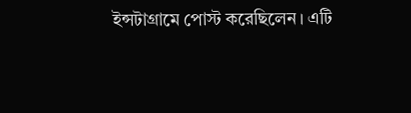ইন্সটাগ্রামে পোস্ট করেছিলেন। এটি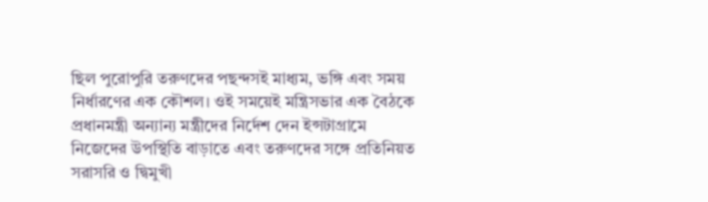ছিল পুরোপুরি তরুণদের পছন্দসই মাধ্যম, ভঙ্গি এবং সময় নির্ধারণের এক কৌশল। ওই সময়েই মন্ত্রিসভার এক বৈঠকে প্রধানমন্ত্রী অন্যান্য মন্ত্রীদের নির্দেশ দেন ইন্সটাগ্রামে নিজেদের উপস্থিতি বাড়াতে এবং তরুণদের সঙ্গে প্রতিনিয়ত সরাসরি ও দ্বিমুখী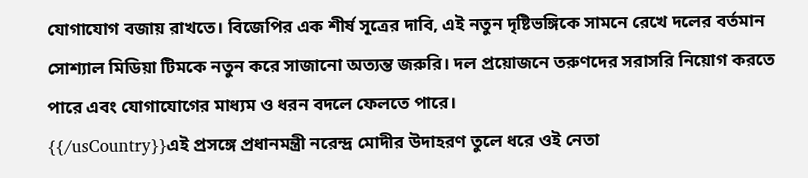যোগাযোগ বজায় রাখতে। বিজেপির এক শীর্ষ সূত্রের দাবি, এই নতুন দৃষ্টিভঙ্গিকে সামনে রেখে দলের বর্তমান সোশ্যাল মিডিয়া টিমকে নতুন করে সাজানো অত্যন্ত জরুরি। দল প্রয়োজনে তরুণদের সরাসরি নিয়োগ করতে পারে এবং যোগাযোগের মাধ্যম ও ধরন বদলে ফেলতে পারে।
{{/usCountry}}এই প্রসঙ্গে প্রধানমন্ত্রী নরেন্দ্র মোদীর উদাহরণ তুলে ধরে ওই নেতা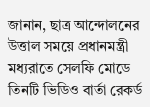জানান, ছাত্র আন্দোলনের উত্তাল সময়ে প্রধানমন্ত্রী মধ্যরাতে সেলফি মোডে তিনটি ভিডিও বার্তা রেকর্ড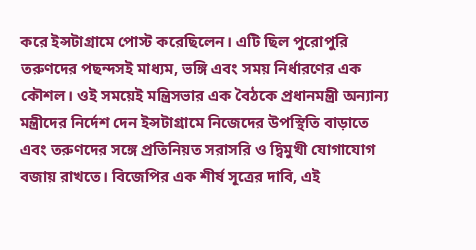করে ইন্সটাগ্রামে পোস্ট করেছিলেন। এটি ছিল পুরোপুরি তরুণদের পছন্দসই মাধ্যম, ভঙ্গি এবং সময় নির্ধারণের এক কৌশল। ওই সময়েই মন্ত্রিসভার এক বৈঠকে প্রধানমন্ত্রী অন্যান্য মন্ত্রীদের নির্দেশ দেন ইন্সটাগ্রামে নিজেদের উপস্থিতি বাড়াতে এবং তরুণদের সঙ্গে প্রতিনিয়ত সরাসরি ও দ্বিমুখী যোগাযোগ বজায় রাখতে। বিজেপির এক শীর্ষ সূত্রের দাবি, এই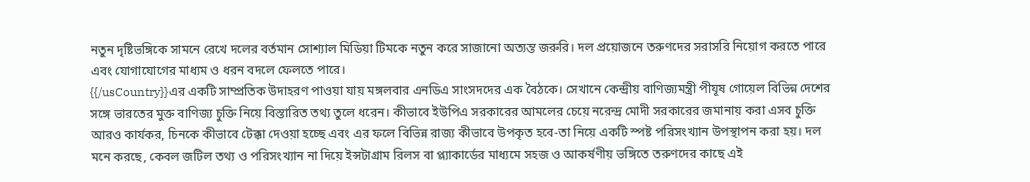নতুন দৃষ্টিভঙ্গিকে সামনে রেখে দলের বর্তমান সোশ্যাল মিডিয়া টিমকে নতুন করে সাজানো অত্যন্ত জরুরি। দল প্রয়োজনে তরুণদের সরাসরি নিয়োগ করতে পারে এবং যোগাযোগের মাধ্যম ও ধরন বদলে ফেলতে পারে।
{{/usCountry}}এর একটি সাম্প্রতিক উদাহরণ পাওয়া যায় মঙ্গলবার এনডিএ সাংসদদের এক বৈঠকে। সেখানে কেন্দ্রীয় বাণিজ্যমন্ত্রী পীযূষ গোয়েল বিভিন্ন দেশের সঙ্গে ভারতের মুক্ত বাণিজ্য চুক্তি নিয়ে বিস্তারিত তথ্য তুলে ধরেন। কীভাবে ইউপিএ সরকারের আমলের চেয়ে নরেন্দ্র মোদী সরকারের জমানায় করা এসব চুক্তি আরও কার্যকর, চিনকে কীভাবে টেক্কা দেওয়া হচ্ছে এবং এর ফলে বিভিন্ন রাজ্য কীভাবে উপকৃত হবে-তা নিয়ে একটি স্পষ্ট পরিসংখ্যান উপস্থাপন করা হয়। দল মনে করছে, কেবল জটিল তথ্য ও পরিসংখ্যান না দিয়ে ইন্সটাগ্রাম রিলস বা প্ল্যাকার্ডের মাধ্যমে সহজ ও আকর্ষণীয় ভঙ্গিতে তরুণদের কাছে এই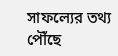সাফল্যের তথ্য পৌঁছে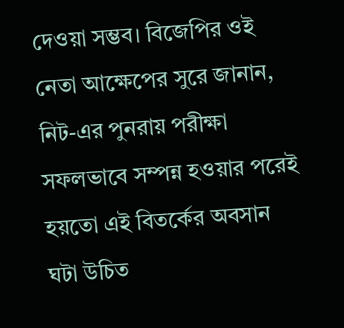দেওয়া সম্ভব। বিজেপির ওই নেতা আক্ষেপের সুরে জানান, নিট-এর পুনরায় পরীক্ষা সফলভাবে সম্পন্ন হওয়ার পরেই হয়তো এই বিতর্কের অবসান ঘটা উচিত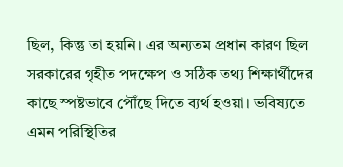ছিল, কিন্তু তা হয়নি। এর অন্যতম প্রধান কারণ ছিল সরকারের গৃহীত পদক্ষেপ ও সঠিক তথ্য শিক্ষার্থীদের কাছে স্পষ্টভাবে পৌঁছে দিতে ব্যর্থ হওয়া। ভবিষ্যতে এমন পরিস্থিতির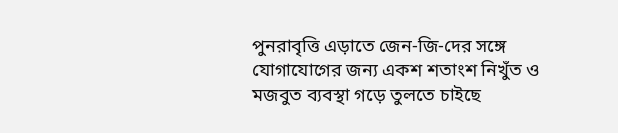পুনরাবৃত্তি এড়াতে জেন-জি-দের সঙ্গে যোগাযোগের জন্য একশ শতাংশ নিখুঁত ও মজবুত ব্যবস্থা গড়ে তুলতে চাইছে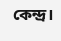কেন্দ্র।